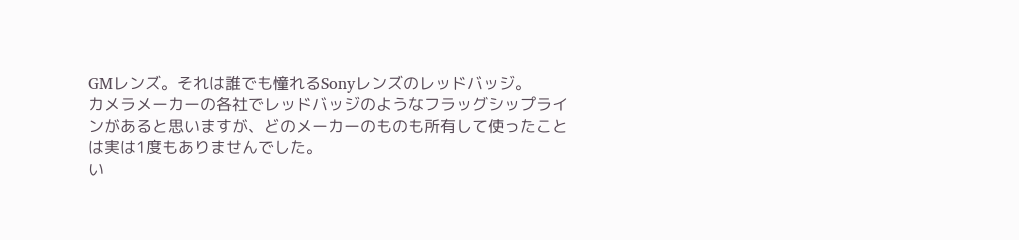GMレンズ。それは誰でも憧れるSonyレンズのレッドバッジ。
カメラメーカーの各社でレッドバッジのようなフラッグシップラインがあると思いますが、どのメーカーのものも所有して使ったことは実は1度もありませんでした。
い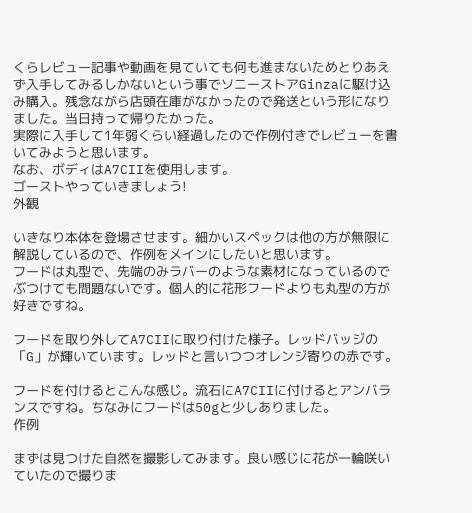くらレビュー記事や動画を見ていても何も進まないためとりあえず入手してみるしかないという事でソニーストアGinzaに駆け込み購入。残念ながら店頭在庫がなかったので発送という形になりました。当日持って帰りたかった。
実際に入手して1年弱くらい経過したので作例付きでレビューを書いてみようと思います。
なお、ボディはA7CIIを使用します。
ゴーストやっていきましょう!
外観

いきなり本体を登場させます。細かいスペックは他の方が無限に解説しているので、作例をメインにしたいと思います。
フードは丸型で、先端のみラバーのような素材になっているのでぶつけても問題ないです。個人的に花形フードよりも丸型の方が好きですね。

フードを取り外してA7CIIに取り付けた様子。レッドバッジの「G」が輝いています。レッドと言いつつオレンジ寄りの赤です。

フードを付けるとこんな感じ。流石にA7CIIに付けるとアンバランスですね。ちなみにフードは50gと少しありました。
作例

まずは見つけた自然を撮影してみます。良い感じに花が一輪咲いていたので撮りま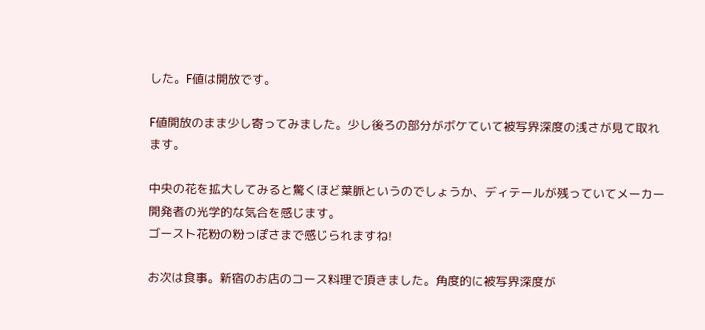した。F値は開放です。

F値開放のまま少し寄ってみました。少し後ろの部分がボケていて被写界深度の浅さが見て取れます。

中央の花を拡大してみると驚くほど葉脈というのでしょうか、ディテールが残っていてメーカー開発者の光学的な気合を感じます。
ゴースト花粉の粉っぽさまで感じられますね!

お次は食事。新宿のお店のコース料理で頂きました。角度的に被写界深度が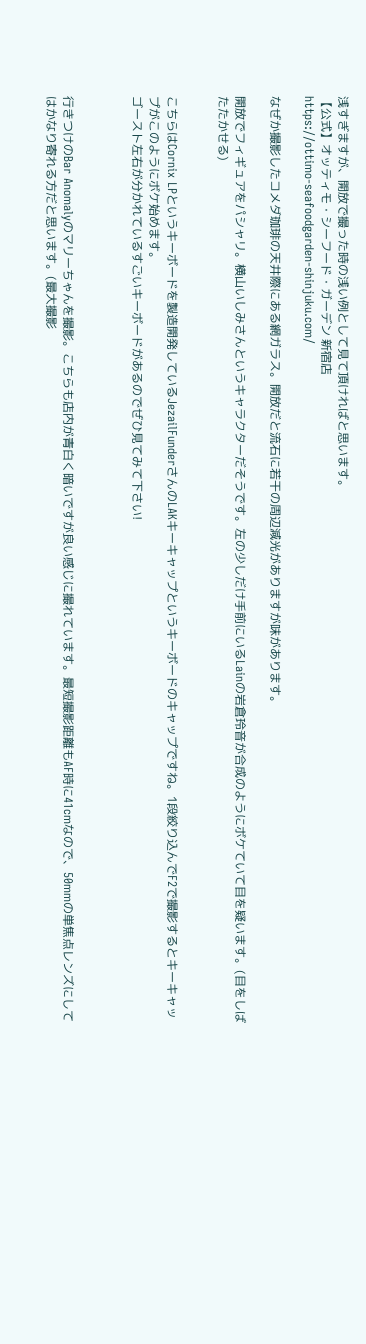浅すぎますが、開放で撮った時の浅い例として見て頂ければと思います。
【公式】オッティモ・シーフード・ガーデン 新宿店
https://ottimo-seafoodgarden-shinjuku.com/

なぜか撮影したコメダ珈琲の天井際にある網ガラス。開放だと流石に若干の周辺減光がありますが味があります。

開放でフィギュアをパシャリ。横山いしみさんというキャラクターだそうです。左の少しだけ手前にいるLainの岩倉玲音が合成のようにボケていて目を疑います。(目をしばたたかせる)


こちらはCornix LPというキーボードを製造開発しているJezailFunderさんのLAKキーキャップというキーボードのキャップですね。1段絞り込んでF2で撮影するとキーキャップがこのようにボケ始めます。
ゴースト左右が分かれているすごいキーボードがあるのでぜひ見てみて下さい!



行きつけのBar Anomalyのマリーちゃんを撮影。こちらも店内が青白く暗いですが良い感じに撮れています。最短撮影距離もAF時に41cmなので、50mmの単焦点レンズにしてはかなり寄れる方だと思います。(最大撮影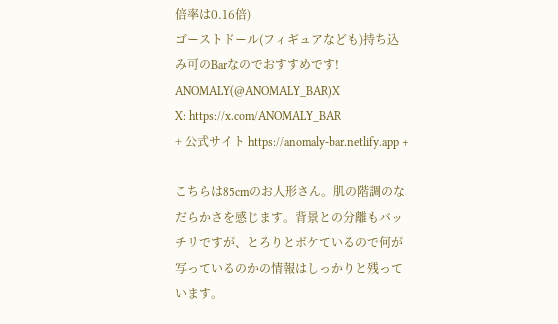倍率は0.16倍)
ゴーストドール(フィギュアなども)持ち込み可のBarなのでおすすめです!
ANOMALY(@ANOMALY_BAR)X
X: https://x.com/ANOMALY_BAR
+ 公式サイト https://anomaly-bar.netlify.app +

こちらは85cmのお人形さん。肌の階調のなだらかさを感じます。背景との分離もバッチリですが、とろりとボケているので何が写っているのかの情報はしっかりと残っています。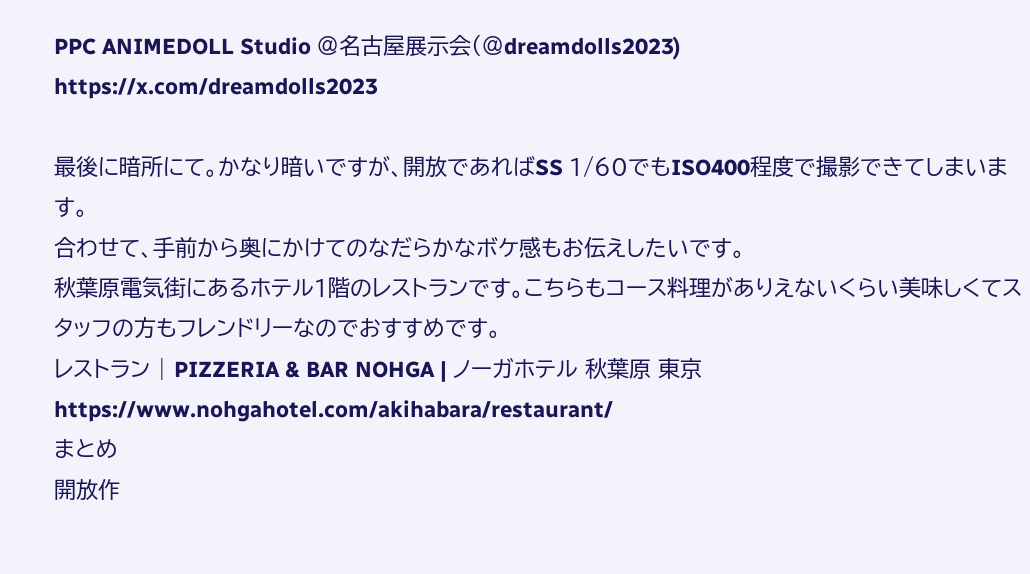PPC ANIMEDOLL Studio @名古屋展示会(@dreamdolls2023)
https://x.com/dreamdolls2023

最後に暗所にて。かなり暗いですが、開放であればSS 1/60でもISO400程度で撮影できてしまいます。
合わせて、手前から奥にかけてのなだらかなボケ感もお伝えしたいです。
秋葉原電気街にあるホテル1階のレストランです。こちらもコース料理がありえないくらい美味しくてスタッフの方もフレンドリーなのでおすすめです。
レストラン | PIZZERIA & BAR NOHGA | ノーガホテル 秋葉原 東京
https://www.nohgahotel.com/akihabara/restaurant/
まとめ
開放作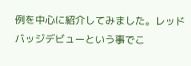例を中心に紹介してみました。レッドバッジデビューという事でこ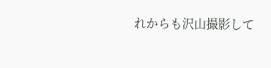れからも沢山撮影して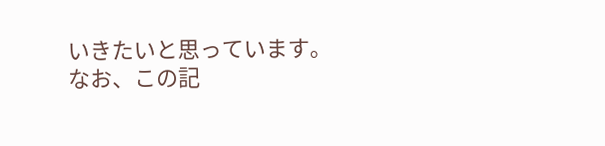いきたいと思っています。
なお、この記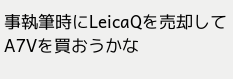事執筆時にLeicaQを売却してA7Vを買おうかな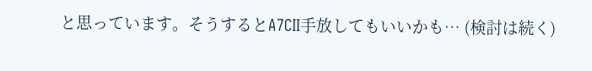と思っています。そうするとA7CII手放してもいいかも… (検討は続く)